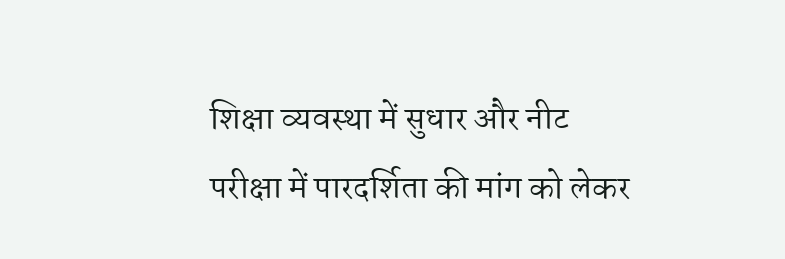शिक्षा व्यवस्था में सुधार और नीट परीक्षा में पारदर्शिता की मांग को लेकर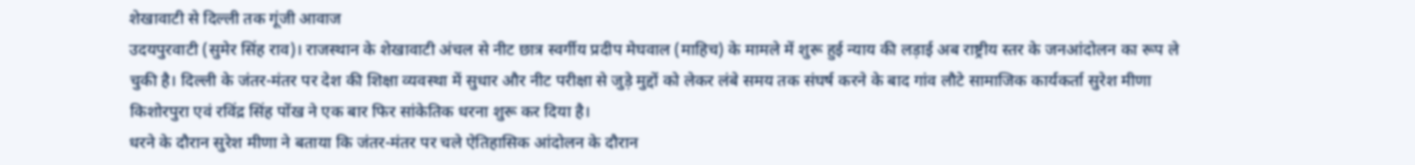शेखावाटी से दिल्ली तक गूंजी आवाज
उदयपुरवाटी (सुमेर सिंह राव)। राजस्थान के शेखावाटी अंचल से नीट छात्र स्वर्गीय प्रदीप मेघवाल (माहिच) के मामले में शुरू हुई न्याय की लड़ाई अब राष्ट्रीय स्तर के जनआंदोलन का रूप ले चुकी है। दिल्ली के जंतर-मंतर पर देश की शिक्षा व्यवस्था में सुधार और नीट परीक्षा से जुड़े मुद्दों को लेकर लंबे समय तक संघर्ष करने के बाद गांव लौटे सामाजिक कार्यकर्ता सुरेश मीणा किशोरपुरा एवं रविंद्र सिंह पोंख ने एक बार फिर सांकेतिक धरना शुरू कर दिया है।
धरने के दौरान सुरेश मीणा ने बताया कि जंतर-मंतर पर चले ऐतिहासिक आंदोलन के दौरान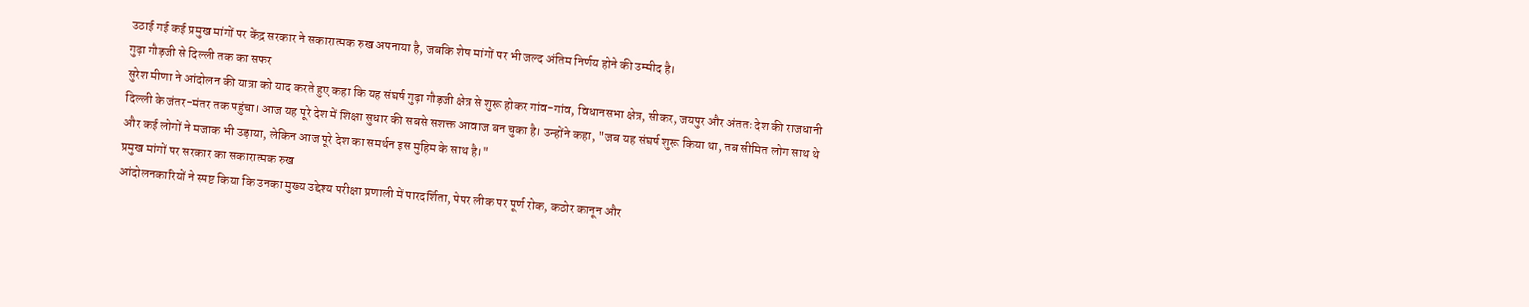उठाई गई कई प्रमुख मांगों पर केंद्र सरकार ने सकारात्मक रुख अपनाया है, जबकि शेष मांगों पर भी जल्द अंतिम निर्णय होने की उम्मीद है।
गुढ़ा गौड़जी से दिल्ली तक का सफर
सुरेश मीणा ने आंदोलन की यात्रा को याद करते हुए कहा कि यह संघर्ष गुढ़ा गौड़जी क्षेत्र से शुरू होकर गांव-गांव, विधानसभा क्षेत्र, सीकर, जयपुर और अंततः देश की राजधानी दिल्ली के जंतर-मंतर तक पहुंचा। आज यह पूरे देश में शिक्षा सुधार की सबसे सशक्त आवाज बन चुका है। उन्होंने कहा, "जब यह संघर्ष शुरू किया था, तब सीमित लोग साथ थे और कई लोगों ने मजाक भी उड़ाया, लेकिन आज पूरे देश का समर्थन इस मुहिम के साथ है।"
प्रमुख मांगों पर सरकार का सकारात्मक रुख
आंदोलनकारियों ने स्पष्ट किया कि उनका मुख्य उद्देश्य परीक्षा प्रणाली में पारदर्शिता, पेपर लीक पर पूर्ण रोक, कठोर कानून और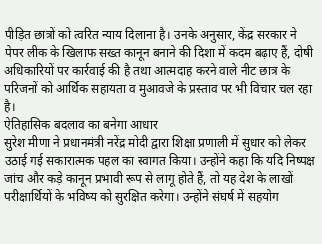पीड़ित छात्रों को त्वरित न्याय दिलाना है। उनके अनुसार, केंद्र सरकार ने पेपर लीक के खिलाफ सख्त कानून बनाने की दिशा में कदम बढ़ाए हैं, दोषी अधिकारियों पर कार्रवाई की है तथा आत्मदाह करने वाले नीट छात्र के परिजनों को आर्थिक सहायता व मुआवजे के प्रस्ताव पर भी विचार चल रहा है।
ऐतिहासिक बदलाव का बनेगा आधार
सुरेश मीणा ने प्रधानमंत्री नरेंद्र मोदी द्वारा शिक्षा प्रणाली में सुधार को लेकर उठाई गई सकारात्मक पहल का स्वागत किया। उन्होंने कहा कि यदि निष्पक्ष जांच और कड़े कानून प्रभावी रूप से लागू होते हैं, तो यह देश के लाखों परीक्षार्थियों के भविष्य को सुरक्षित करेगा। उन्होंने संघर्ष में सहयोग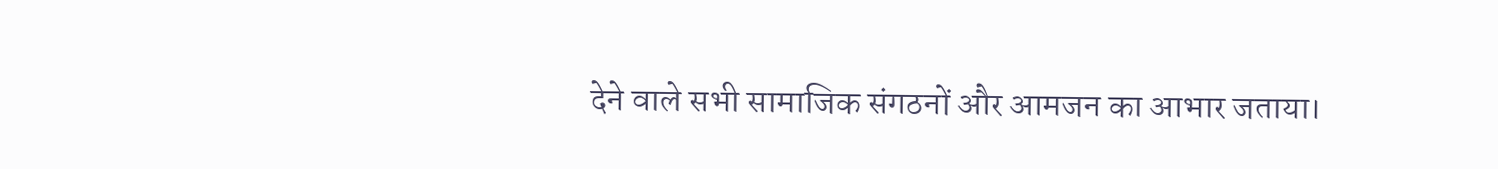देने वाले सभी सामाजिक संगठनों और आमजन का आभार जताया।